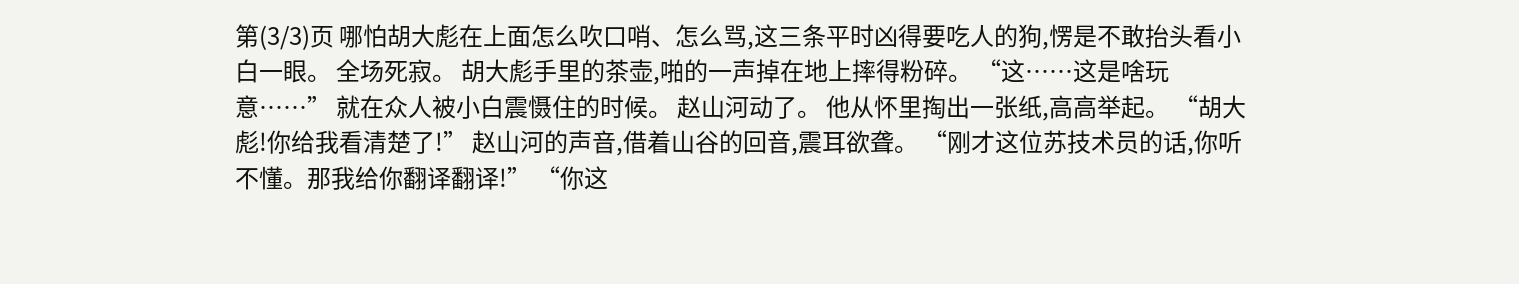第(3/3)页 哪怕胡大彪在上面怎么吹口哨、怎么骂,这三条平时凶得要吃人的狗,愣是不敢抬头看小白一眼。 全场死寂。 胡大彪手里的茶壶,啪的一声掉在地上摔得粉碎。 “这……这是啥玩意……” 就在众人被小白震慑住的时候。 赵山河动了。 他从怀里掏出一张纸,高高举起。 “胡大彪!你给我看清楚了!” 赵山河的声音,借着山谷的回音,震耳欲聋。 “刚才这位苏技术员的话,你听不懂。那我给你翻译翻译!” “你这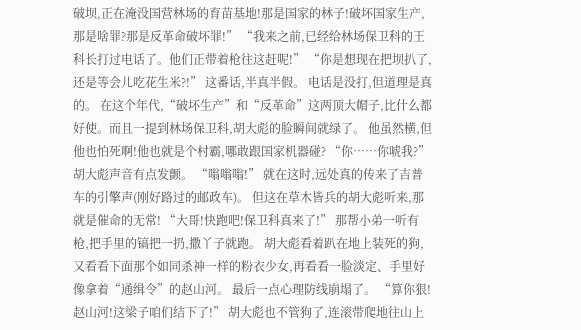破坝,正在淹没国营林场的育苗基地!那是国家的林子!破坏国家生产,那是啥罪?那是反革命破坏罪!” “我来之前,已经给林场保卫科的王科长打过电话了。他们正带着枪往这赶呢!” “你是想现在把坝扒了,还是等会儿吃花生米?!” 这番话,半真半假。 电话是没打,但道理是真的。 在这个年代,“破坏生产”和“反革命”这两顶大帽子,比什么都好使。而且一提到林场保卫科,胡大彪的脸瞬间就绿了。 他虽然横,但他也怕死啊!他也就是个村霸,哪敢跟国家机器碰? “你……你唬我?” 胡大彪声音有点发颤。 “嗡嗡嗡!” 就在这时,远处真的传来了吉普车的引擎声(刚好路过的邮政车)。 但这在草木皆兵的胡大彪听来,那就是催命的无常! “大哥!快跑吧!保卫科真来了!” 那帮小弟一听有枪,把手里的镐把一扔,撒丫子就跑。 胡大彪看着趴在地上装死的狗,又看看下面那个如同杀神一样的粉衣少女,再看看一脸淡定、手里好像拿着“通缉令”的赵山河。 最后一点心理防线崩塌了。 “算你狠!赵山河!这梁子咱们结下了!” 胡大彪也不管狗了,连滚带爬地往山上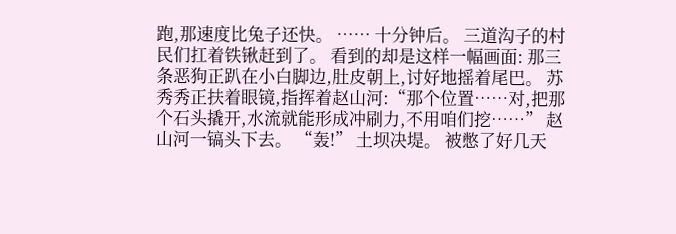跑,那速度比兔子还快。 …… 十分钟后。 三道沟子的村民们扛着铁锹赶到了。 看到的却是这样一幅画面: 那三条恶狗正趴在小白脚边,肚皮朝上,讨好地摇着尾巴。 苏秀秀正扶着眼镜,指挥着赵山河:“那个位置……对,把那个石头撬开,水流就能形成冲刷力,不用咱们挖……” 赵山河一镐头下去。 “轰!” 土坝决堤。 被憋了好几天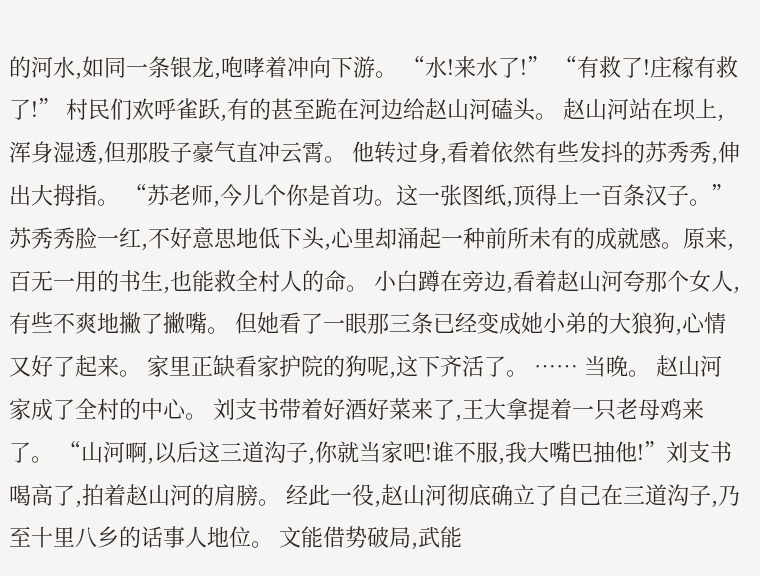的河水,如同一条银龙,咆哮着冲向下游。 “水!来水了!” “有救了!庄稼有救了!” 村民们欢呼雀跃,有的甚至跪在河边给赵山河磕头。 赵山河站在坝上,浑身湿透,但那股子豪气直冲云霄。 他转过身,看着依然有些发抖的苏秀秀,伸出大拇指。 “苏老师,今儿个你是首功。这一张图纸,顶得上一百条汉子。” 苏秀秀脸一红,不好意思地低下头,心里却涌起一种前所未有的成就感。原来,百无一用的书生,也能救全村人的命。 小白蹲在旁边,看着赵山河夸那个女人,有些不爽地撇了撇嘴。 但她看了一眼那三条已经变成她小弟的大狼狗,心情又好了起来。 家里正缺看家护院的狗呢,这下齐活了。 …… 当晚。 赵山河家成了全村的中心。 刘支书带着好酒好菜来了,王大拿提着一只老母鸡来了。 “山河啊,以后这三道沟子,你就当家吧!谁不服,我大嘴巴抽他!”刘支书喝高了,拍着赵山河的肩膀。 经此一役,赵山河彻底确立了自己在三道沟子,乃至十里八乡的话事人地位。 文能借势破局,武能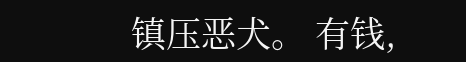镇压恶犬。 有钱,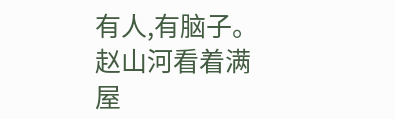有人,有脑子。 赵山河看着满屋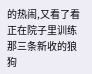的热闹,又看了看正在院子里训练那三条新收的狼狗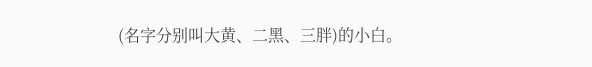(名字分别叫大黄、二黑、三胖)的小白。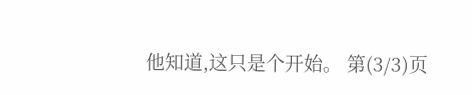他知道,这只是个开始。 第(3/3)页